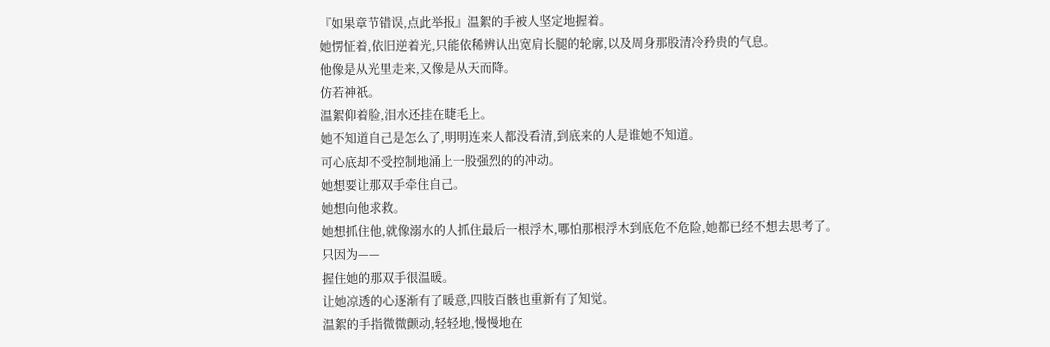『如果章节错误,点此举报』温絮的手被人坚定地握着。
她愣怔着,依旧逆着光,只能依稀辨认出宽肩长腿的轮廓,以及周身那股清冷矜贵的气息。
他像是从光里走来,又像是从天而降。
仿若神祇。
温絮仰着脸,泪水还挂在睫毛上。
她不知道自己是怎么了,明明连来人都没看清,到底来的人是谁她不知道。
可心底却不受控制地涌上一股强烈的的冲动。
她想要让那双手牵住自己。
她想向他求救。
她想抓住他,就像溺水的人抓住最后一根浮木,哪怕那根浮木到底危不危险,她都已经不想去思考了。
只因为——
握住她的那双手很温暖。
让她凉透的心逐渐有了暖意,四肢百骸也重新有了知觉。
温絮的手指微微颤动,轻轻地,慢慢地在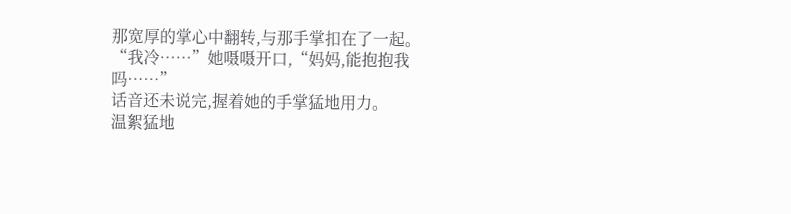那宽厚的掌心中翻转,与那手掌扣在了一起。
“我冷……”她嗫嗫开口,“妈妈,能抱抱我吗……”
话音还未说完,握着她的手掌猛地用力。
温絮猛地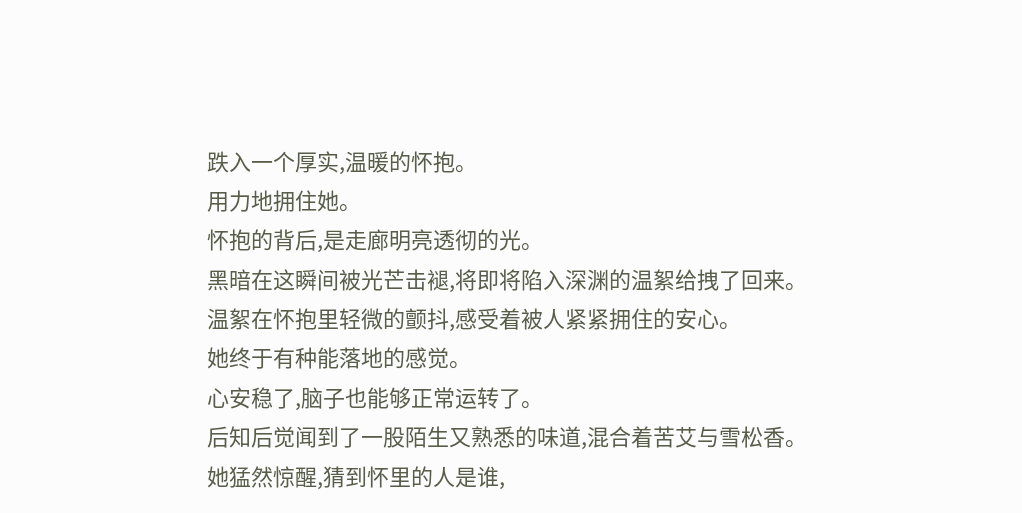跌入一个厚实,温暖的怀抱。
用力地拥住她。
怀抱的背后,是走廊明亮透彻的光。
黑暗在这瞬间被光芒击褪,将即将陷入深渊的温絮给拽了回来。
温絮在怀抱里轻微的颤抖,感受着被人紧紧拥住的安心。
她终于有种能落地的感觉。
心安稳了,脑子也能够正常运转了。
后知后觉闻到了一股陌生又熟悉的味道,混合着苦艾与雪松香。
她猛然惊醒,猜到怀里的人是谁,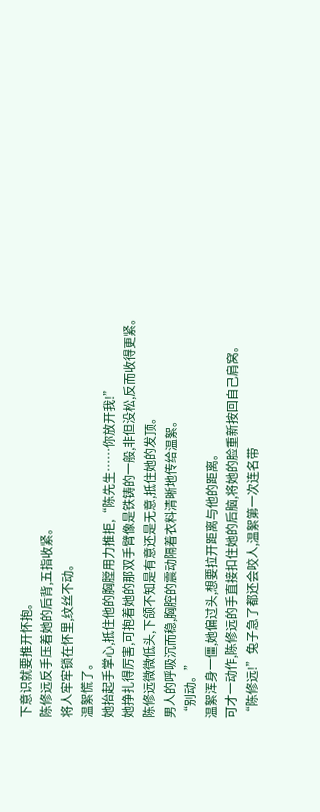下意识就要推开怀抱。
陈修远反手压着她的后背,五指收紧。
将人牢牢锁在怀里,纹丝不动。
温絮慌了。
她抬起手掌心,抵住他的胸膛用力推拒,“陈先生……你放开我!”
她挣扎得厉害,可抱着她的那双手臂像是铁铸的一般,非但没松,反而收得更紧。
陈修远微微低头,下颌不知是有意还是无意,抵住她的发顶。
男人的呼吸沉而稳,胸腔的震动隔着衣料清晰地传给温絮。
“别动。”
温絮浑身一僵,她偏过头,想要拉开距离与他的距离。
可才一动作,陈修远的手直接扣住她的后脑,将她的脸重新按回自己肩窝。
“陈修远!”兔子急了都还会咬人,温絮第一次连名带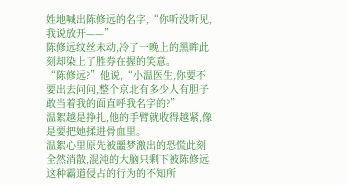姓地喊出陈修远的名字,“你听没听见,我说放开——”
陈修远纹丝未动,冷了一晚上的黑眸此刻却染上了胜券在握的笑意。
“陈修远?”他说,“小温医生,你要不要出去问问,整个京北有多少人有胆子敢当着我的面直呼我名字的?”
温絮越是挣扎,他的手臂就收得越紧,像是要把她揉进骨血里。
温絮心里原先被噩梦激出的恐慌此刻全然消散,混沌的大脑只剩下被陈修远这种霸道侵占的行为的不知所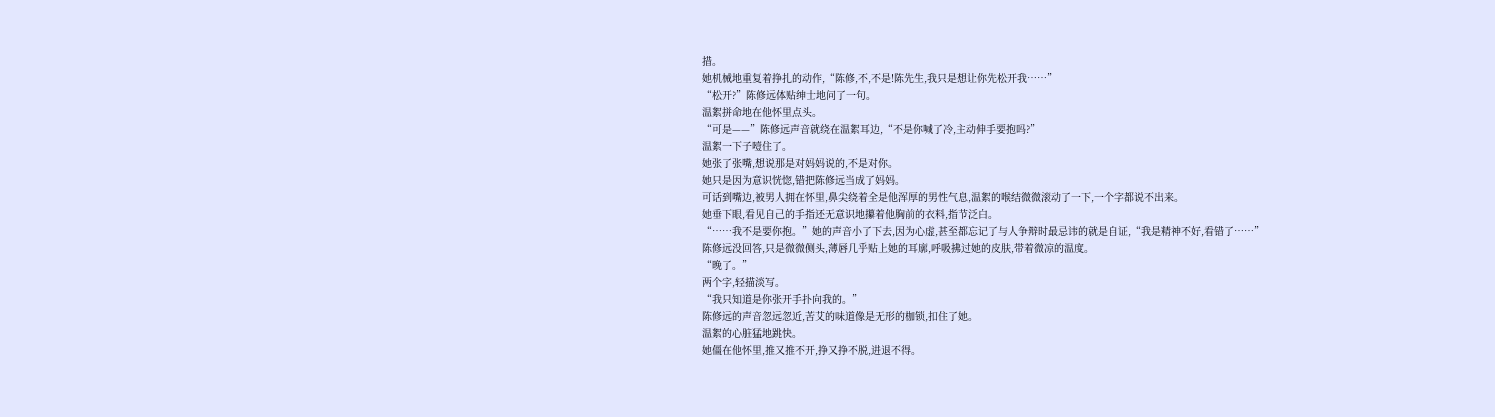措。
她机械地重复着挣扎的动作,“陈修,不,不是!陈先生,我只是想让你先松开我……”
“松开?”陈修远体贴绅士地问了一句。
温絮拼命地在他怀里点头。
“可是——”陈修远声音就绕在温絮耳边,“不是你喊了冷,主动伸手要抱吗?”
温絮一下子噎住了。
她张了张嘴,想说那是对妈妈说的,不是对你。
她只是因为意识恍惚,错把陈修远当成了妈妈。
可话到嘴边,被男人拥在怀里,鼻尖绕着全是他浑厚的男性气息,温絮的喉结微微滚动了一下,一个字都说不出来。
她垂下眼,看见自己的手指还无意识地攥着他胸前的衣料,指节泛白。
“……我不是要你抱。”她的声音小了下去,因为心虚,甚至都忘记了与人争辩时最忌讳的就是自证,“我是精神不好,看错了……”
陈修远没回答,只是微微侧头,薄唇几乎贴上她的耳廓,呼吸拂过她的皮肤,带着微凉的温度。
“晚了。”
两个字,轻描淡写。
“我只知道是你张开手扑向我的。”
陈修远的声音忽远忽近,苦艾的味道像是无形的枷锁,扣住了她。
温絮的心脏猛地跳快。
她僵在他怀里,推又推不开,挣又挣不脱,进退不得。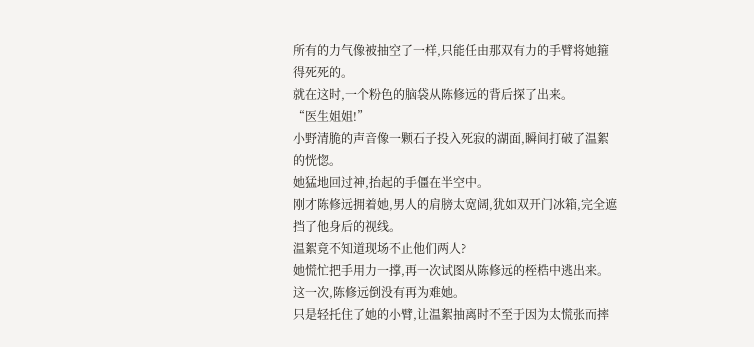所有的力气像被抽空了一样,只能任由那双有力的手臂将她箍得死死的。
就在这时,一个粉色的脑袋从陈修远的背后探了出来。
“医生姐姐!”
小野清脆的声音像一颗石子投入死寂的湖面,瞬间打破了温絮的恍惚。
她猛地回过神,抬起的手僵在半空中。
刚才陈修远拥着她,男人的肩膀太宽阔,犹如双开门冰箱,完全遮挡了他身后的视线。
温絮竟不知道现场不止他们两人?
她慌忙把手用力一撑,再一次试图从陈修远的桎梏中逃出来。
这一次,陈修远倒没有再为难她。
只是轻托住了她的小臂,让温絮抽离时不至于因为太慌张而摔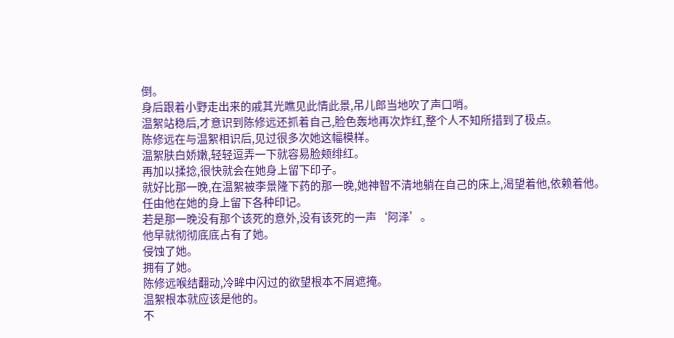倒。
身后跟着小野走出来的戚其光瞧见此情此景,吊儿郎当地吹了声口哨。
温絮站稳后,才意识到陈修远还抓着自己,脸色轰地再次炸红,整个人不知所措到了极点。
陈修远在与温絮相识后,见过很多次她这幅模样。
温絮肤白娇嫩,轻轻逗弄一下就容易脸颊绯红。
再加以揉捻,很快就会在她身上留下印子。
就好比那一晚,在温絮被李景隆下药的那一晚,她神智不清地躺在自己的床上,渴望着他,依赖着他。
任由他在她的身上留下各种印记。
若是那一晚没有那个该死的意外,没有该死的一声‘阿泽’。
他早就彻彻底底占有了她。
侵蚀了她。
拥有了她。
陈修远喉结翻动,冷眸中闪过的欲望根本不屑遮掩。
温絮根本就应该是他的。
不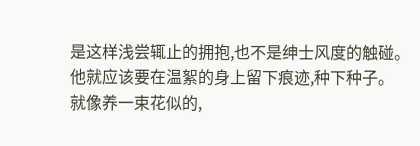是这样浅尝辄止的拥抱,也不是绅士风度的触碰。
他就应该要在温絮的身上留下痕迹,种下种子。
就像养一束花似的,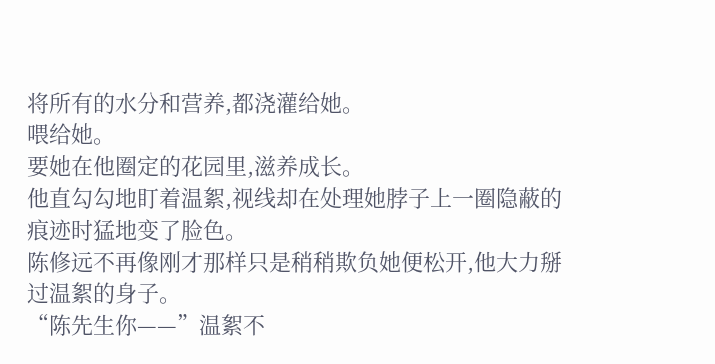将所有的水分和营养,都浇灌给她。
喂给她。
要她在他圈定的花园里,滋养成长。
他直勾勾地盯着温絮,视线却在处理她脖子上一圈隐蔽的痕迹时猛地变了脸色。
陈修远不再像刚才那样只是稍稍欺负她便松开,他大力掰过温絮的身子。
“陈先生你——”温絮不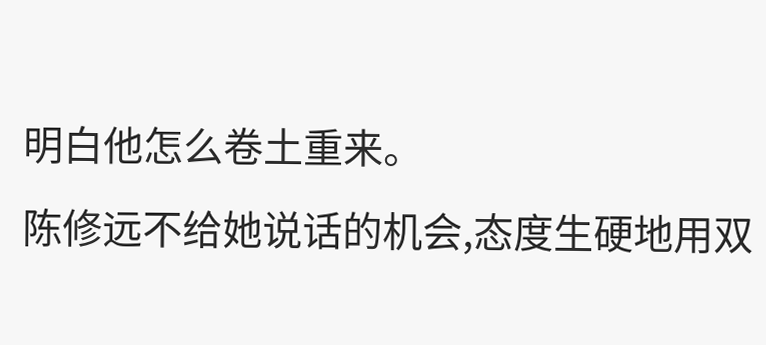明白他怎么卷土重来。
陈修远不给她说话的机会,态度生硬地用双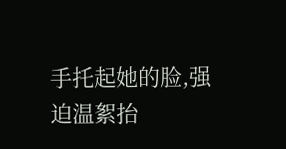手托起她的脸,强迫温絮抬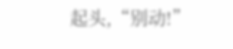起头,“别动!”